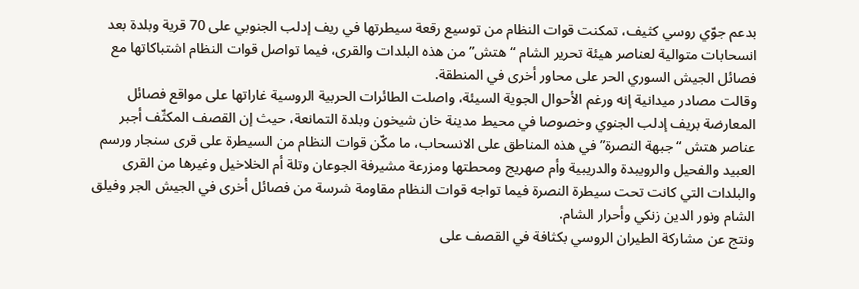بدعم جوّي روسي كثيف، تمكنت قوات النظام من توسيع رقعة سيطرتها في ريف إدلب الجنوبي على 70 قرية وبلدة بعد انسحابات متوالية لعناصر هيئة تحرير الشام “هتش” من هذه البلدات والقرى، فيما تواصل قوات النظام اشتباكاتها مع فصائل الجيش السوري الحر على محاور أخرى في المنطقة.
وقالت مصادر ميدانية إنه ورغم الأحوال الجوية السيئة، واصلت الطائرات الحربية الروسية غاراتها على مواقع فصائل المعارضة بريف إدلب الجنوي وخصوصا في محيط مدينة خان شيخون وبلدة التمانعة، حيث إن القصف المكثّف أجبر عناصر هتش “جبهة النصرة” في هذه المناطق على الانسحاب، ما مكّن قوات النظام من السيطرة على قرى سنجار ورسم العبيد والفحيل والرويبدة والدريبية وأم صهريج ومحطتها ومزرعة مشيرفة الجوعان وتلة أم الخلاخيل وغيرها من القرى والبلدات التي كانت تحت سيطرة النصرة فيما تواجه قوات النظام مقاومة شرسة من فصائل أخرى في الجيش الجر وفيلق الشام ونور الدين زنكي وأحرار الشام.
ونتج عن مشاركة الطيران الروسي بكثافة في القصف على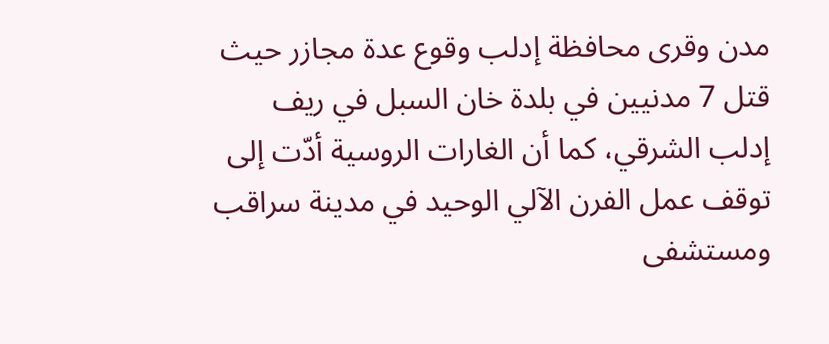مدن وقرى محافظة إدلب وقوع عدة مجازر حيث قتل 7 مدنيين في بلدة خان السبل في ريف إدلب الشرقي، كما أن الغارات الروسية أدّت إلى توقف عمل الفرن الآلي الوحيد في مدينة سراقب ومستشفى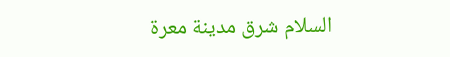السلام شرق مدينة معرة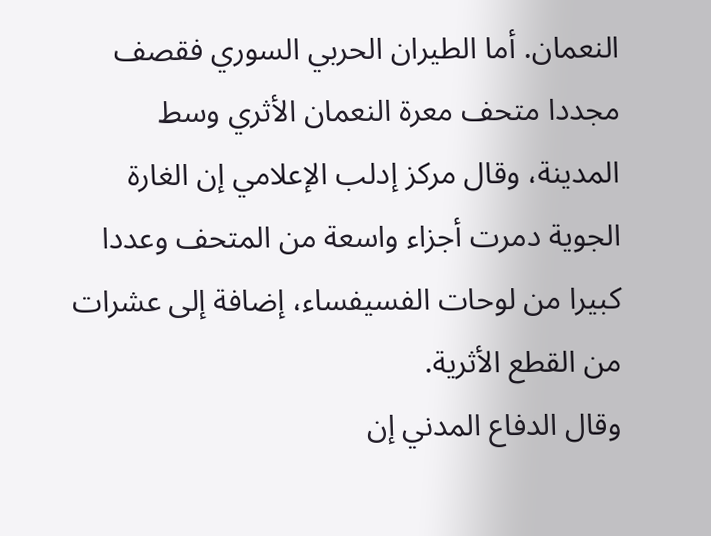النعمان. أما الطيران الحربي السوري فقصف مجددا متحف معرة النعمان الأثري وسط المدينة، وقال مركز إدلب الإعلامي إن الغارة الجوية دمرت أجزاء واسعة من المتحف وعددا كبيرا من لوحات الفسيفساء، إضافة إلى عشرات من القطع الأثرية.
وقال الدفاع المدني إن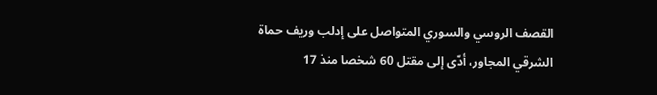القصف الروسي والسوري المتواصل على إدلب وريف حماة الشرقي المجاور، أدّى إلى مقتل 60 شخصا منذ 17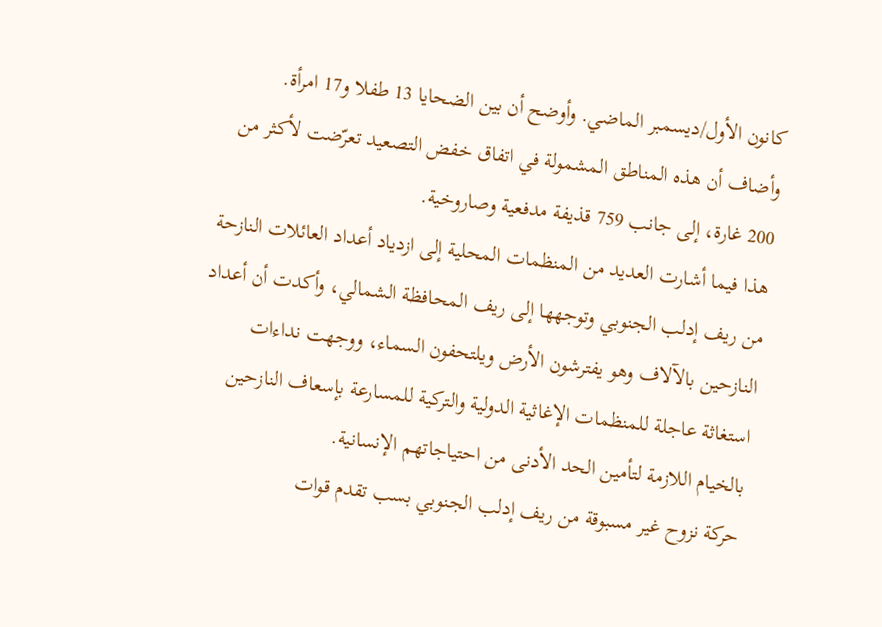كانون الأول/ديسمبر الماضي. وأوضح أن بين الضحايا 13 طفلا و17 امرأة. وأضاف أن هذه المناطق المشمولة في اتفاق خفض التصعيد تعرّضت لأكثر من 200 غارة، إلى جانب 759 قذيفة مدفعية وصاروخية.
هذا فيما أشارت العديد من المنظمات المحلية إلى ازدياد أعداد العائلات النازحة من ريف إدلب الجنوبي وتوجهها إلى ريف المحافظة الشمالي، وأكدت أن أعداد النازحين بالآلاف وهو يفترشون الأرض ويلتحفون السماء، ووجهت نداءات استغاثة عاجلة للمنظمات الإغاثية الدولية والتركية للمسارعة بإسعاف النازحين بالخيام اللازمة لتأمين الحد الأدنى من احتياجاتهم الإنسانية.
حركة نزوح غير مسبوقة من ريف إدلب الجنوبي بسب تقدم قوات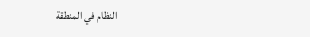النظام في المنطقة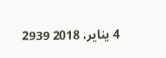4 يناير، 2018 2939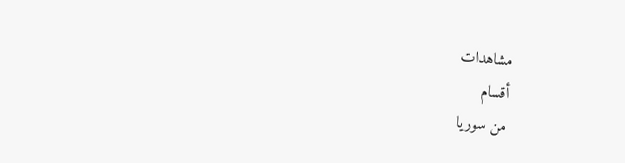مشاهدات
أقسام
من سوريا